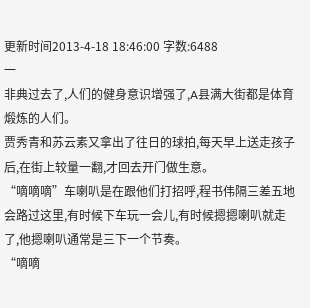更新时间2013-4-18 18:46:00 字数:6488
一
非典过去了,人们的健身意识增强了,A县满大街都是体育煅炼的人们。
贾秀青和苏云素又拿出了往日的球拍,每天早上送走孩子后,在街上较量一翻,才回去开门做生意。
“嘀嘀嘀”车喇叭是在跟他们打招呼,程书伟隔三差五地会路过这里,有时候下车玩一会儿,有时候摁摁喇叭就走了,他摁喇叭通常是三下一个节奏。
“嘀嘀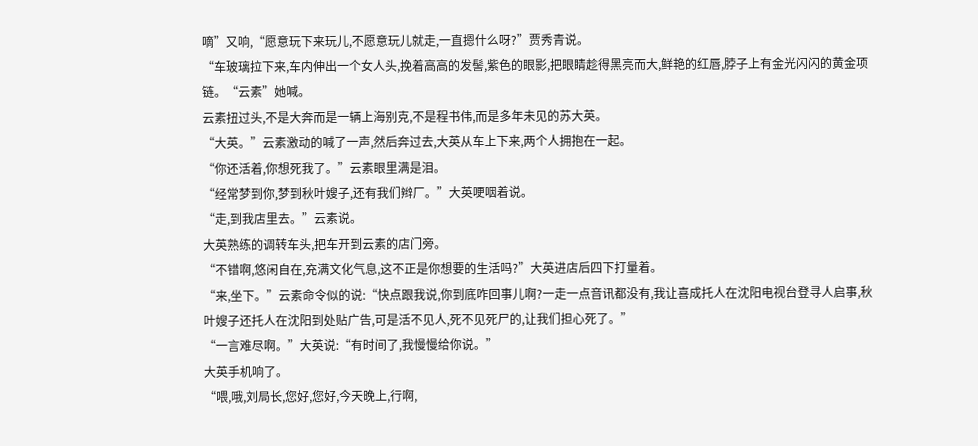嘀”又响,“愿意玩下来玩儿,不愿意玩儿就走,一直摁什么呀?”贾秀青说。
“车玻璃拉下来,车内伸出一个女人头,挽着高高的发髻,紫色的眼影,把眼睛趁得黑亮而大,鲜艳的红唇,脖子上有金光闪闪的黄金项链。“云素”她喊。
云素扭过头,不是大奔而是一辆上海别克,不是程书伟,而是多年未见的苏大英。
“大英。”云素激动的喊了一声,然后奔过去,大英从车上下来,两个人拥抱在一起。
“你还活着,你想死我了。”云素眼里满是泪。
“经常梦到你,梦到秋叶嫂子,还有我们辫厂。”大英哽咽着说。
“走,到我店里去。”云素说。
大英熟练的调转车头,把车开到云素的店门旁。
“不错啊,悠闲自在,充满文化气息,这不正是你想要的生活吗?”大英进店后四下打量着。
“来,坐下。”云素命令似的说:“快点跟我说,你到底咋回事儿啊?一走一点音讯都没有,我让喜成托人在沈阳电视台登寻人启事,秋叶嫂子还托人在沈阳到处贴广告,可是活不见人,死不见死尸的,让我们担心死了。”
“一言难尽啊。”大英说:“有时间了,我慢慢给你说。”
大英手机响了。
“喂,哦,刘局长,您好,您好,今天晚上,行啊,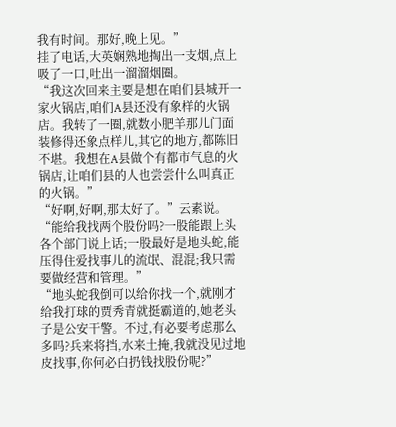我有时间。那好,晚上见。”
挂了电话,大英娴熟地掏出一支烟,点上吸了一口,吐出一溜溜烟圈。
“我这次回来主要是想在咱们县城开一家火锅店,咱们A县还没有象样的火锅店。我转了一圈,就数小肥羊那儿门面装修得还象点样儿,其它的地方,都陈旧不堪。我想在A县做个有都市气息的火锅店,让咱们县的人也尝尝什么叫真正的火锅。”
“好啊,好啊,那太好了。”云素说。
“能给我找两个股份吗?一股能跟上头各个部门说上话;一股最好是地头蛇,能压得住爱找事儿的流氓、混混;我只需要做经营和管理。”
“地头蛇我倒可以给你找一个,就刚才给我打球的贾秀青就挺霸道的,她老头子是公安干警。不过,有必要考虑那么多吗?兵来将挡,水来土掩,我就没见过地皮找事,你何必白扔钱找股份呢?”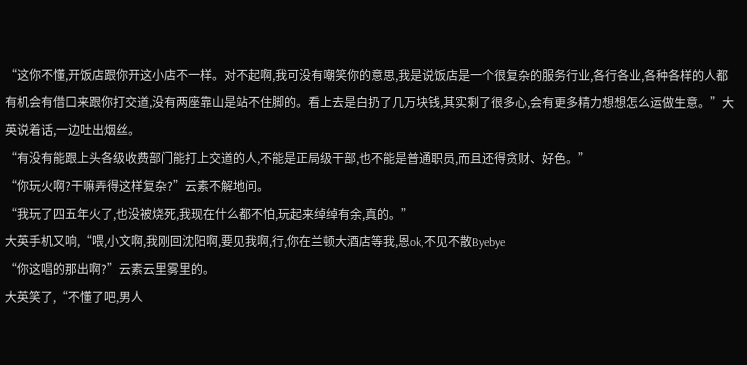“这你不懂,开饭店跟你开这小店不一样。对不起啊,我可没有嘲笑你的意思,我是说饭店是一个很复杂的服务行业,各行各业,各种各样的人都有机会有借口来跟你打交道,没有两座靠山是站不住脚的。看上去是白扔了几万块钱,其实剩了很多心,会有更多精力想想怎么运做生意。”大英说着话,一边吐出烟丝。
“有没有能跟上头各级收费部门能打上交道的人,不能是正局级干部,也不能是普通职员,而且还得贪财、好色。”
“你玩火啊?干嘛弄得这样复杂?”云素不解地问。
“我玩了四五年火了,也没被烧死,我现在什么都不怕,玩起来绰绰有余,真的。”
大英手机又响,“喂,小文啊,我刚回沈阳啊,要见我啊,行,你在兰顿大酒店等我,恩ok,不见不散Byebye
“你这唱的那出啊?”云素云里雾里的。
大英笑了,“不懂了吧,男人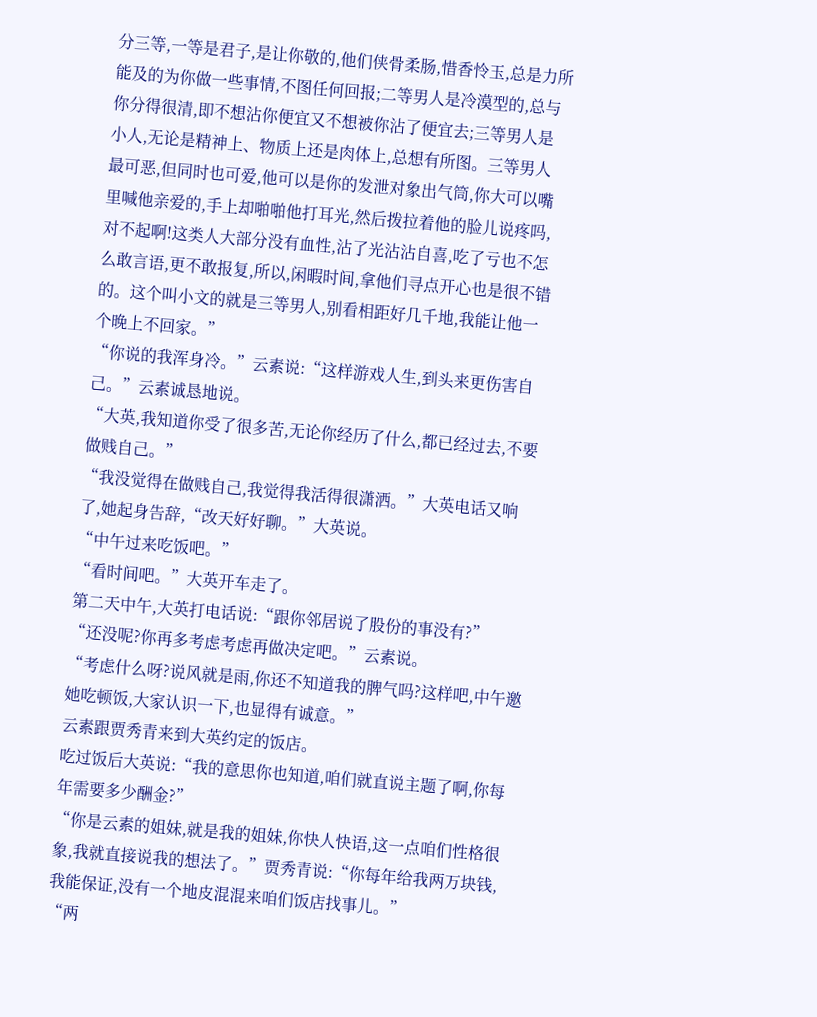分三等,一等是君子,是让你敬的,他们侠骨柔肠,惜香怜玉,总是力所能及的为你做一些事情,不图任何回报;二等男人是冷漠型的,总与你分得很清,即不想沾你便宜又不想被你沾了便宜去;三等男人是小人,无论是精神上、物质上还是肉体上,总想有所图。三等男人最可恶,但同时也可爱,他可以是你的发泄对象出气筒,你大可以嘴里喊他亲爱的,手上却啪啪他打耳光,然后拨拉着他的脸儿说疼吗,对不起啊!这类人大部分没有血性,沾了光沾沾自喜,吃了亏也不怎么敢言语,更不敢报复,所以,闲暇时间,拿他们寻点开心也是很不错的。这个叫小文的就是三等男人,别看相距好几千地,我能让他一个晚上不回家。”
“你说的我浑身冷。”云素说:“这样游戏人生,到头来更伤害自己。”云素诚恳地说。
“大英,我知道你受了很多苦,无论你经历了什么,都已经过去,不要做贱自己。”
“我没觉得在做贱自己,我觉得我活得很潇洒。”大英电话又响了,她起身告辞,“改天好好聊。”大英说。
“中午过来吃饭吧。”
“看时间吧。”大英开车走了。
第二天中午,大英打电话说:“跟你邻居说了股份的事没有?”
“还没呢?你再多考虑考虑再做决定吧。”云素说。
“考虑什么呀?说风就是雨,你还不知道我的脾气吗?这样吧,中午邀她吃顿饭,大家认识一下,也显得有诚意。”
云素跟贾秀青来到大英约定的饭店。
吃过饭后大英说:“我的意思你也知道,咱们就直说主题了啊,你每年需要多少酬金?”
“你是云素的姐妹,就是我的姐妹,你快人快语,这一点咱们性格很象,我就直接说我的想法了。”贾秀青说:“你每年给我两万块钱,我能保证,没有一个地皮混混来咱们饭店找事儿。”
“两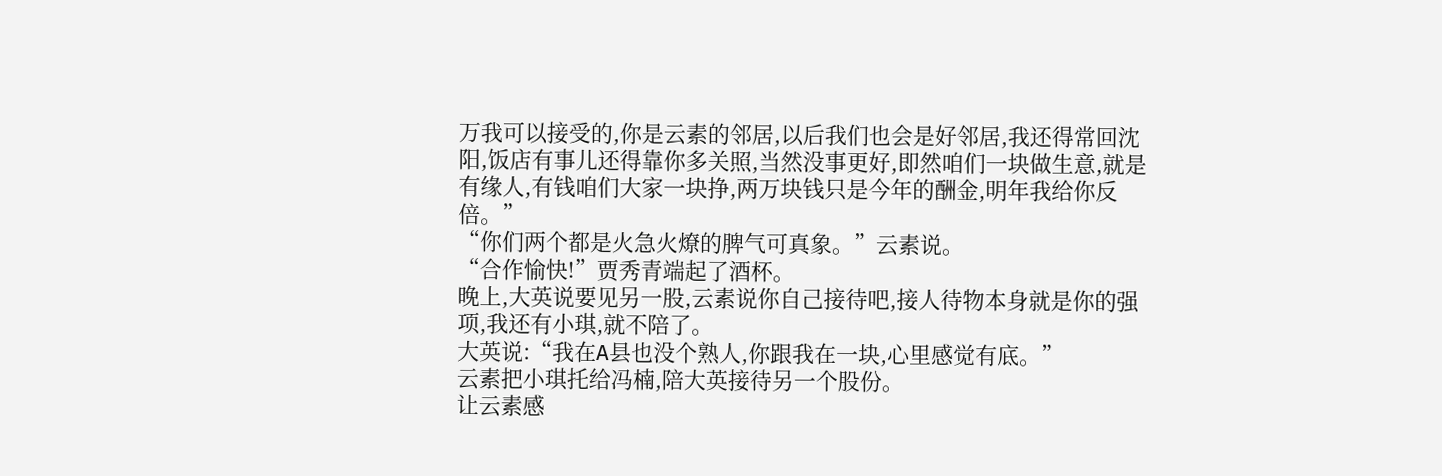万我可以接受的,你是云素的邻居,以后我们也会是好邻居,我还得常回沈阳,饭店有事儿还得靠你多关照,当然没事更好,即然咱们一块做生意,就是有缘人,有钱咱们大家一块挣,两万块钱只是今年的酬金,明年我给你反倍。”
“你们两个都是火急火燎的脾气可真象。”云素说。
“合作愉快!”贾秀青端起了酒杯。
晚上,大英说要见另一股,云素说你自己接待吧,接人待物本身就是你的强项,我还有小琪,就不陪了。
大英说:“我在A县也没个熟人,你跟我在一块,心里感觉有底。”
云素把小琪托给冯楠,陪大英接待另一个股份。
让云素感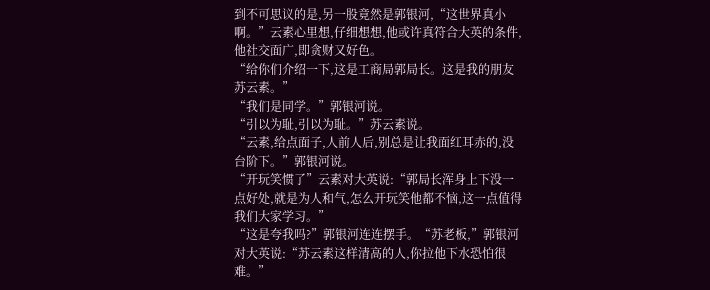到不可思议的是,另一股竟然是郭银河,“这世界真小啊。”云素心里想,仔细想想,他或许真符合大英的条件,他社交面广,即贪财又好色。
“给你们介绍一下,这是工商局郭局长。这是我的朋友苏云素。”
“我们是同学。”郭银河说。
“引以为耻,引以为耻。”苏云素说。
“云素,给点面子,人前人后,别总是让我面红耳赤的,没台阶下。”郭银河说。
“开玩笑惯了”云素对大英说:“郭局长浑身上下没一点好处,就是为人和气,怎么开玩笑他都不恼,这一点值得我们大家学习。”
“这是夸我吗?”郭银河连连摆手。“苏老板,”郭银河对大英说:“苏云素这样清高的人,你拉他下水恐怕很难。”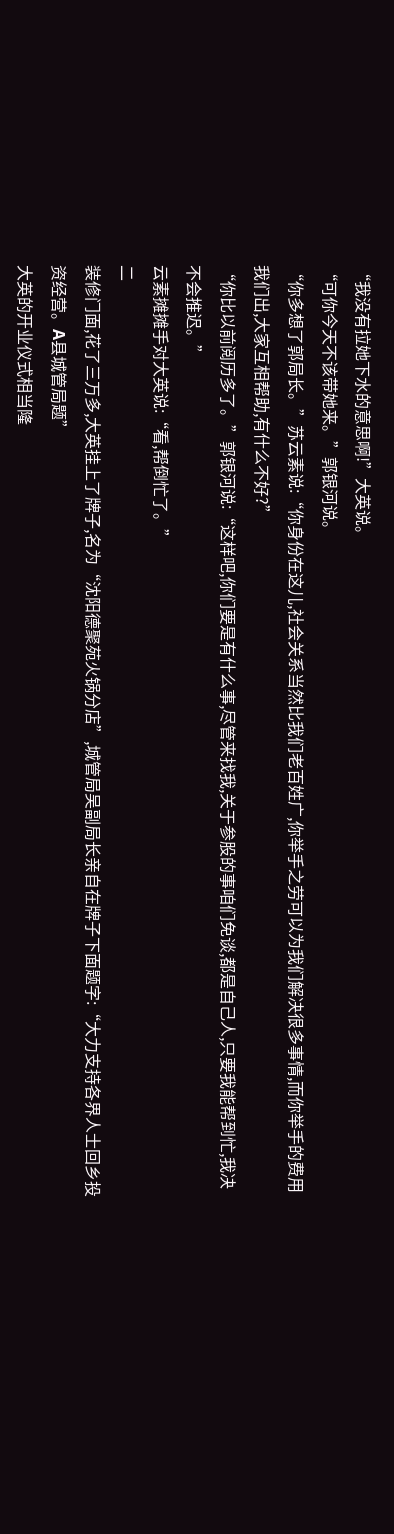“我没有拉她下水的意思啊!”大英说。
“可你今天不该带她来。”郭银河说。
“你多想了郭局长。”苏云素说:“你身份在这儿,社会关系当然比我们老百姓广,你举手之劳可以为我们解决很多事情,而你举手的费用我们出,大家互相帮助,有什么不好?”
“你比以前阅历多了。”郭银河说:“这样吧,你们要是有什么事,尽管来找我,关于参股的事咱们免谈,都是自己人,只要我能帮到忙,我决不会推迟。”
云素摊摊手对大英说:“看,帮倒忙了。”
二
装修门面,花了三万多,大英挂上了牌子,名为“沈阳德聚苑火锅分店”,城管局吴副局长亲自在牌子下面题字:“大力支持各界人士回乡投资经营。A县城管局题”
大英的开业仪式相当隆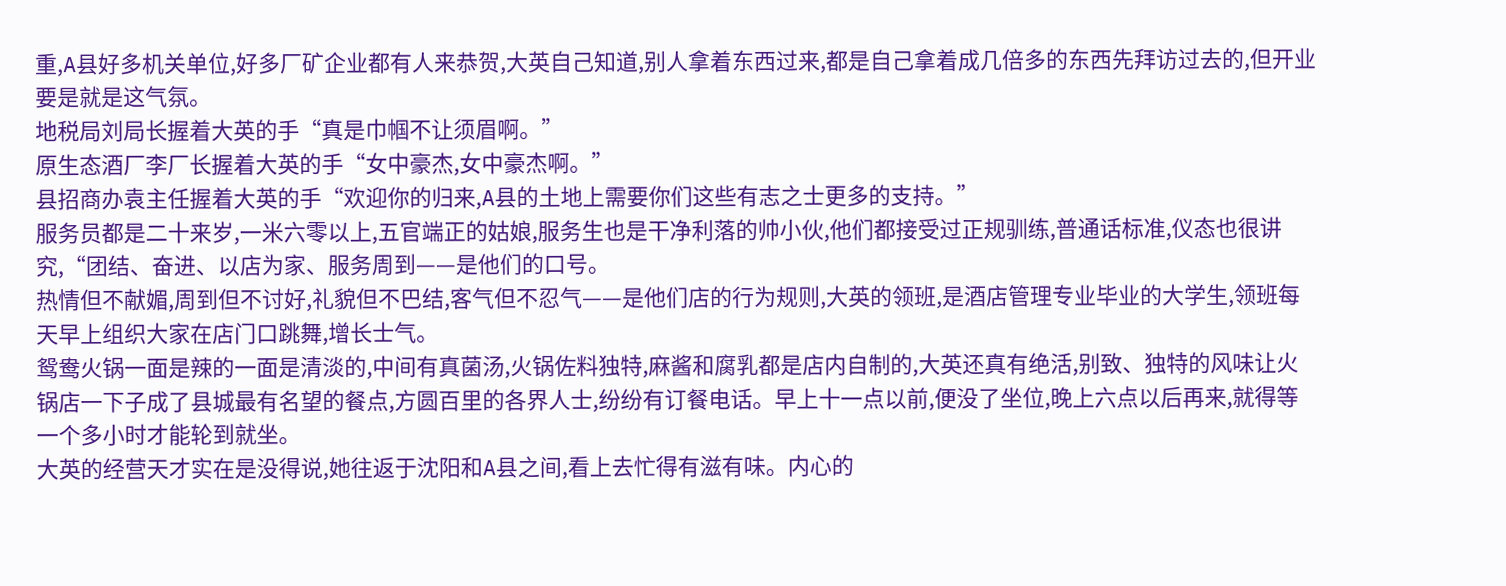重,A县好多机关单位,好多厂矿企业都有人来恭贺,大英自己知道,别人拿着东西过来,都是自己拿着成几倍多的东西先拜访过去的,但开业要是就是这气氛。
地税局刘局长握着大英的手“真是巾帼不让须眉啊。”
原生态酒厂李厂长握着大英的手“女中豪杰,女中豪杰啊。”
县招商办袁主任握着大英的手“欢迎你的归来,A县的土地上需要你们这些有志之士更多的支持。”
服务员都是二十来岁,一米六零以上,五官端正的姑娘,服务生也是干净利落的帅小伙,他们都接受过正规驯练,普通话标准,仪态也很讲究,“团结、奋进、以店为家、服务周到——是他们的口号。
热情但不献媚,周到但不讨好,礼貌但不巴结,客气但不忍气——是他们店的行为规则,大英的领班,是酒店管理专业毕业的大学生,领班每天早上组织大家在店门口跳舞,增长士气。
鸳鸯火锅一面是辣的一面是清淡的,中间有真菌汤,火锅佐料独特,麻酱和腐乳都是店内自制的,大英还真有绝活,别致、独特的风味让火锅店一下子成了县城最有名望的餐点,方圆百里的各界人士,纷纷有订餐电话。早上十一点以前,便没了坐位,晚上六点以后再来,就得等一个多小时才能轮到就坐。
大英的经营天才实在是没得说,她往返于沈阳和A县之间,看上去忙得有滋有味。内心的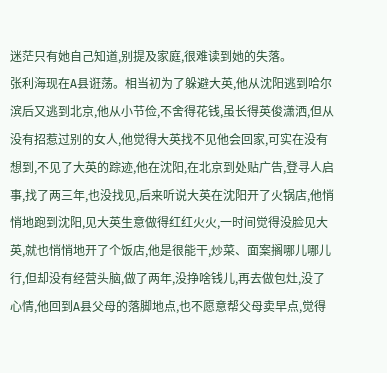迷茫只有她自己知道,别提及家庭,很难读到她的失落。
张利海现在A县诳荡。相当初为了躲避大英,他从沈阳逃到哈尔滨后又逃到北京,他从小节俭,不舍得花钱,虽长得英俊潇洒,但从没有招惹过别的女人,他觉得大英找不见他会回家,可实在没有想到,不见了大英的踪迹,他在沈阳,在北京到处贴广告,登寻人启事,找了两三年,也没找见,后来听说大英在沈阳开了火锅店,他悄悄地跑到沈阳,见大英生意做得红红火火,一时间觉得没脸见大英,就也悄悄地开了个饭店,他是很能干,炒菜、面案搁哪儿哪儿行,但却没有经营头脑,做了两年,没挣啥钱儿,再去做包灶,没了心情,他回到A县父母的落脚地点,也不愿意帮父母卖早点,觉得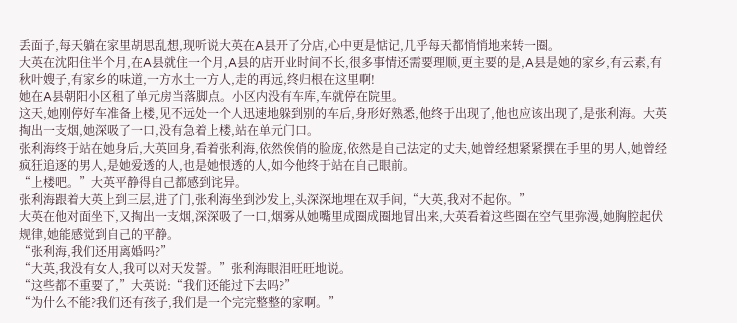丢面子,每天躺在家里胡思乱想,现听说大英在A县开了分店,心中更是惦记,几乎每天都悄悄地来转一圈。
大英在沈阳住半个月,在A县就住一个月,A县的店开业时间不长,很多事情还需要理顺,更主要的是,A县是她的家乡,有云素,有秋叶嫂子,有家乡的味道,一方水土一方人,走的再远,终归根在这里啊!
她在A县朝阳小区租了单元房当落脚点。小区内没有车库,车就停在院里。
这天,她刚停好车准备上楼,见不远处一个人迅速地躲到别的车后,身形好熟悉,他终于出现了,他也应该出现了,是张利海。大英掏出一支烟,她深吸了一口,没有急着上楼,站在单元门口。
张利海终于站在她身后,大英回身,看着张利海,依然俟俏的脸庞,依然是自己法定的丈夫,她曾经想紧紧撰在手里的男人,她曾经疯狂追逐的男人,是她爱透的人,也是她恨透的人,如今他终于站在自己眼前。
“上楼吧。”大英平静得自己都感到诧异。
张利海跟着大英上到三层,进了门,张利海坐到沙发上,头深深地埋在双手间,“大英,我对不起你。”
大英在他对面坐下,又掏出一支烟,深深吸了一口,烟雾从她嘴里成圈成圈地冒出来,大英看着这些圈在空气里弥漫,她胸腔起伏规律,她能感觉到自己的平静。
“张利海,我们还用离婚吗?”
“大英,我没有女人,我可以对天发誓。”张利海眼泪旺旺地说。
“这些都不重要了,”大英说:“我们还能过下去吗?”
“为什么不能?我们还有孩子,我们是一个完完整整的家啊。”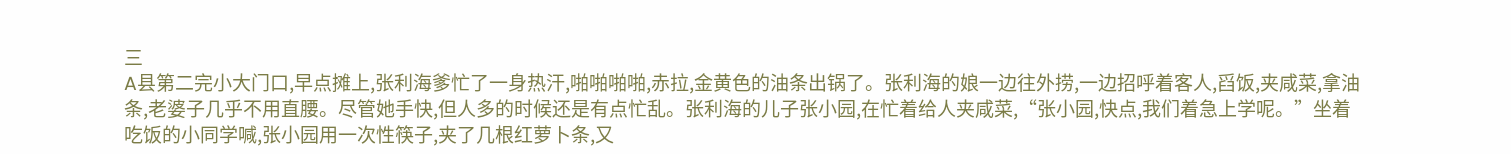三
A县第二完小大门口,早点摊上,张利海爹忙了一身热汗,啪啪啪啪,赤拉,金黄色的油条出锅了。张利海的娘一边往外捞,一边招呼着客人,舀饭,夹咸菜,拿油条,老婆子几乎不用直腰。尽管她手快,但人多的时候还是有点忙乱。张利海的儿子张小园,在忙着给人夹咸菜,“张小园,快点,我们着急上学呢。”坐着吃饭的小同学喊,张小园用一次性筷子,夹了几根红萝卜条,又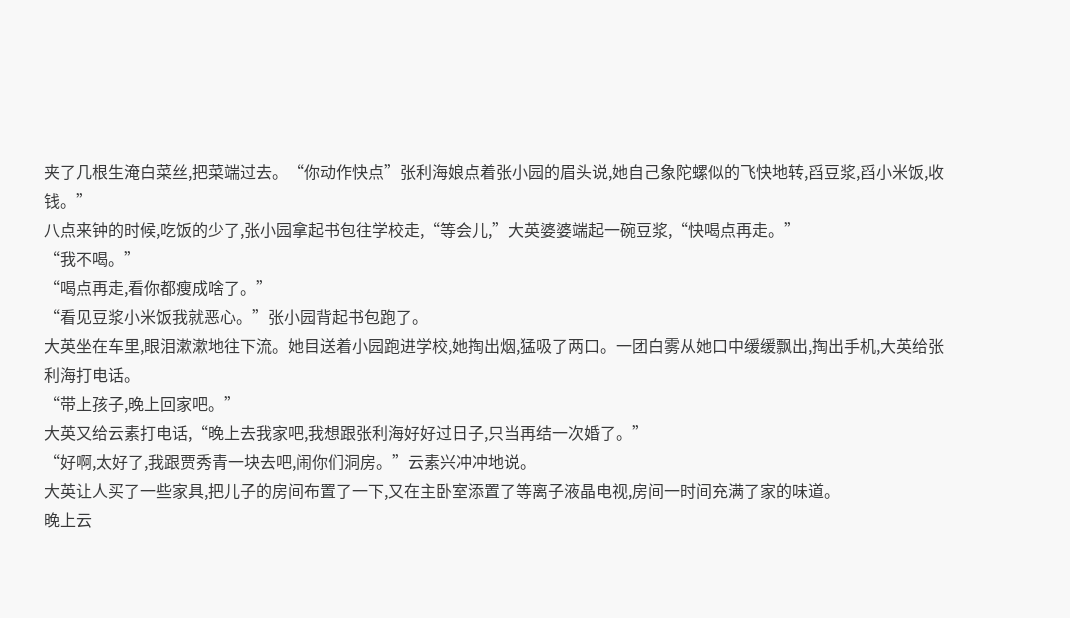夹了几根生淹白菜丝,把菜端过去。“你动作快点”张利海娘点着张小园的眉头说,她自己象陀螺似的飞快地转,舀豆浆,舀小米饭,收钱。”
八点来钟的时候,吃饭的少了,张小园拿起书包往学校走,“等会儿,”大英婆婆端起一碗豆浆,“快喝点再走。”
“我不喝。”
“喝点再走,看你都瘦成啥了。”
“看见豆浆小米饭我就恶心。”张小园背起书包跑了。
大英坐在车里,眼泪漱漱地往下流。她目送着小园跑进学校,她掏出烟,猛吸了两口。一团白雾从她口中缓缓飘出,掏出手机,大英给张利海打电话。
“带上孩子,晚上回家吧。”
大英又给云素打电话,“晚上去我家吧,我想跟张利海好好过日子,只当再结一次婚了。”
“好啊,太好了,我跟贾秀青一块去吧,闹你们洞房。”云素兴冲冲地说。
大英让人买了一些家具,把儿子的房间布置了一下,又在主卧室添置了等离子液晶电视,房间一时间充满了家的味道。
晚上云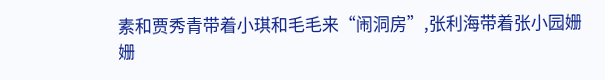素和贾秀青带着小琪和毛毛来“闹洞房”,张利海带着张小园姗姗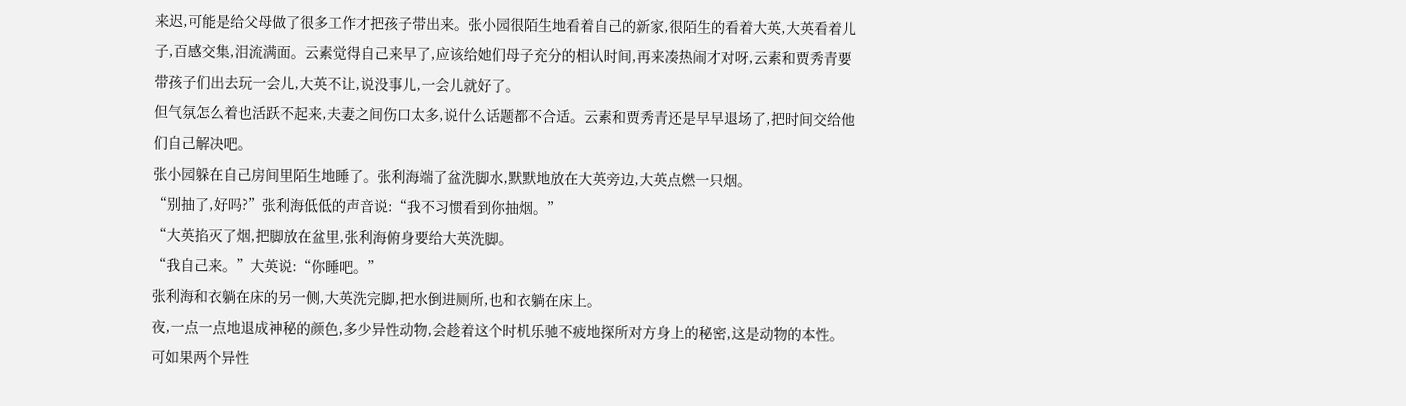来迟,可能是给父母做了很多工作才把孩子带出来。张小园很陌生地看着自己的新家,很陌生的看着大英,大英看着儿子,百感交集,泪流满面。云素觉得自己来早了,应该给她们母子充分的相认时间,再来凑热闹才对呀,云素和贾秀青要带孩子们出去玩一会儿,大英不让,说没事儿,一会儿就好了。
但气氛怎么着也活跃不起来,夫妻之间伤口太多,说什么话题都不合适。云素和贾秀青还是早早退场了,把时间交给他们自己解决吧。
张小园躲在自己房间里陌生地睡了。张利海端了盆洗脚水,默默地放在大英旁边,大英点燃一只烟。
“别抽了,好吗?”张利海低低的声音说:“我不习惯看到你抽烟。”
“大英掐灭了烟,把脚放在盆里,张利海俯身要给大英洗脚。
“我自己来。”大英说:“你睡吧。”
张利海和衣躺在床的另一侧,大英洗完脚,把水倒进厕所,也和衣躺在床上。
夜,一点一点地退成神秘的颜色,多少异性动物,会趁着这个时机乐驰不疲地探所对方身上的秘密,这是动物的本性。可如果两个异性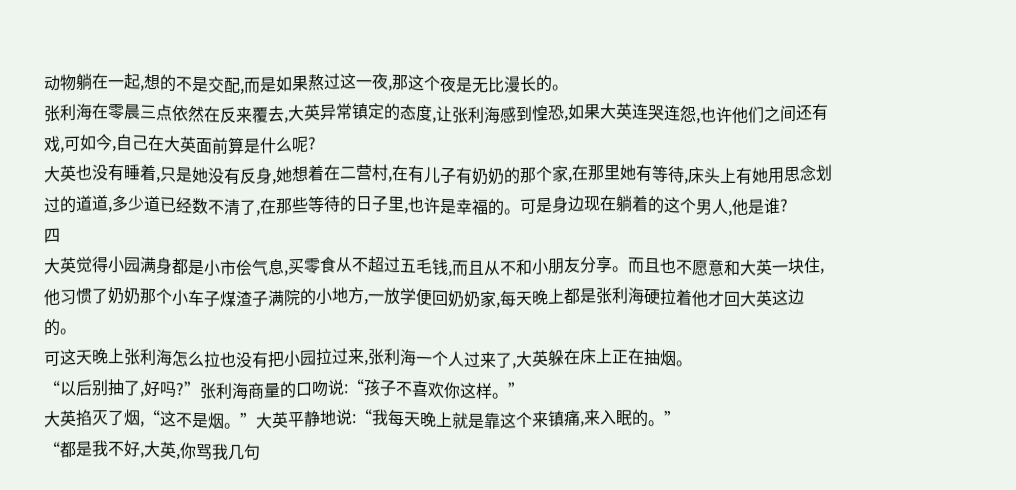动物躺在一起,想的不是交配,而是如果熬过这一夜,那这个夜是无比漫长的。
张利海在零晨三点依然在反来覆去,大英异常镇定的态度,让张利海感到惶恐,如果大英连哭连怨,也许他们之间还有戏,可如今,自己在大英面前算是什么呢?
大英也没有睡着,只是她没有反身,她想着在二营村,在有儿子有奶奶的那个家,在那里她有等待,床头上有她用思念划过的道道,多少道已经数不清了,在那些等待的日子里,也许是幸福的。可是身边现在躺着的这个男人,他是谁?
四
大英觉得小园满身都是小市侩气息,买零食从不超过五毛钱,而且从不和小朋友分享。而且也不愿意和大英一块住,他习惯了奶奶那个小车子煤渣子满院的小地方,一放学便回奶奶家,每天晚上都是张利海硬拉着他才回大英这边的。
可这天晚上张利海怎么拉也没有把小园拉过来,张利海一个人过来了,大英躲在床上正在抽烟。
“以后别抽了,好吗?”张利海商量的口吻说:“孩子不喜欢你这样。”
大英掐灭了烟,“这不是烟。”大英平静地说:“我每天晚上就是靠这个来镇痛,来入眠的。”
“都是我不好,大英,你骂我几句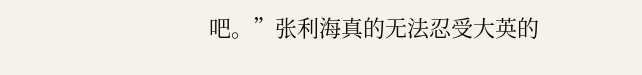吧。”张利海真的无法忍受大英的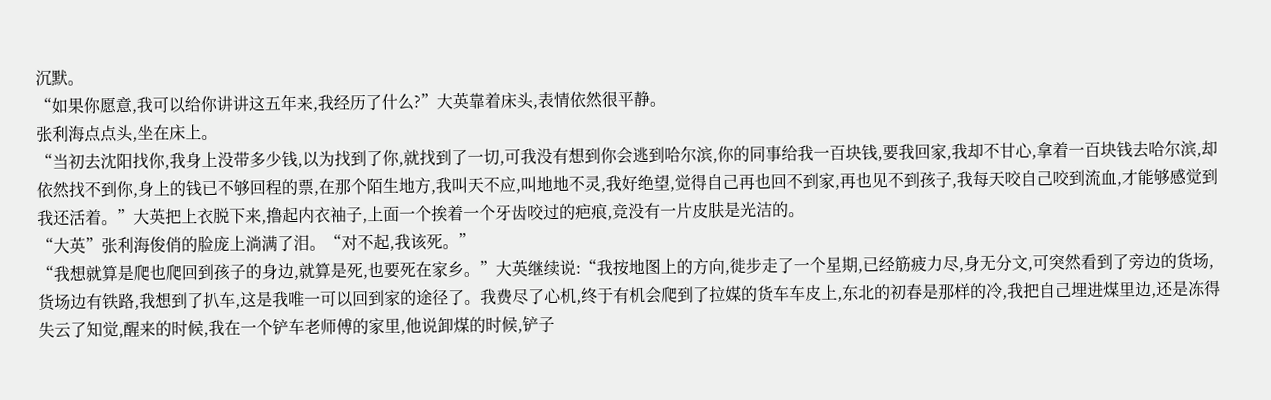沉默。
“如果你愿意,我可以给你讲讲这五年来,我经历了什么?”大英靠着床头,表情依然很平静。
张利海点点头,坐在床上。
“当初去沈阳找你,我身上没带多少钱,以为找到了你,就找到了一切,可我没有想到你会逃到哈尔滨,你的同事给我一百块钱,要我回家,我却不甘心,拿着一百块钱去哈尔滨,却依然找不到你,身上的钱已不够回程的票,在那个陌生地方,我叫天不应,叫地地不灵,我好绝望,觉得自己再也回不到家,再也见不到孩子,我每天咬自己咬到流血,才能够感觉到我还活着。”大英把上衣脱下来,撸起内衣袖子,上面一个挨着一个牙齿咬过的疤痕,竞没有一片皮肤是光洁的。
“大英”张利海俊俏的脸庞上淌满了泪。“对不起,我该死。”
“我想就算是爬也爬回到孩子的身边,就算是死,也要死在家乡。”大英继续说:“我按地图上的方向,徙步走了一个星期,已经筋疲力尽,身无分文,可突然看到了旁边的货场,货场边有铁路,我想到了扒车,这是我唯一可以回到家的途径了。我费尽了心机,终于有机会爬到了拉媒的货车车皮上,东北的初春是那样的冷,我把自己埋进煤里边,还是冻得失云了知觉,醒来的时候,我在一个铲车老师傅的家里,他说卸煤的时候,铲子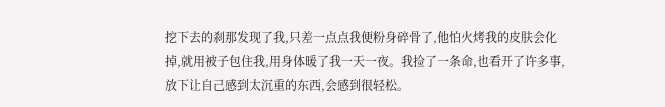挖下去的刹那发现了我,只差一点点我便粉身碎骨了,他怕火烤我的皮肤会化掉,就用被子包住我,用身体暖了我一天一夜。我捡了一条命,也看开了许多事,放下让自己感到太沉重的东西,会感到很轻松。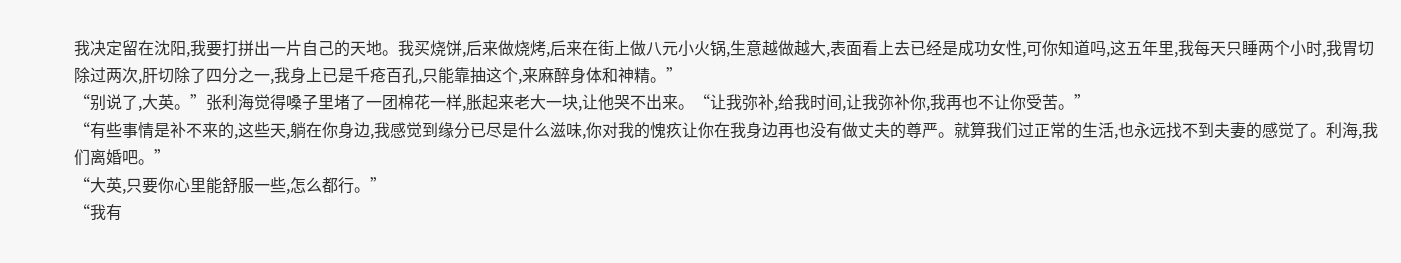我决定留在沈阳,我要打拼出一片自己的天地。我买烧饼,后来做烧烤,后来在街上做八元小火锅,生意越做越大,表面看上去已经是成功女性,可你知道吗,这五年里,我每天只睡两个小时,我胃切除过两次,肝切除了四分之一,我身上已是千疮百孔,只能靠抽这个,来麻醉身体和神精。”
“别说了,大英。”张利海觉得嗓子里堵了一团棉花一样,胀起来老大一块,让他哭不出来。“让我弥补,给我时间,让我弥补你,我再也不让你受苦。”
“有些事情是补不来的,这些天,躺在你身边,我感觉到缘分已尽是什么滋味,你对我的愧疚让你在我身边再也没有做丈夫的尊严。就算我们过正常的生活,也永远找不到夫妻的感觉了。利海,我们离婚吧。”
“大英,只要你心里能舒服一些,怎么都行。”
“我有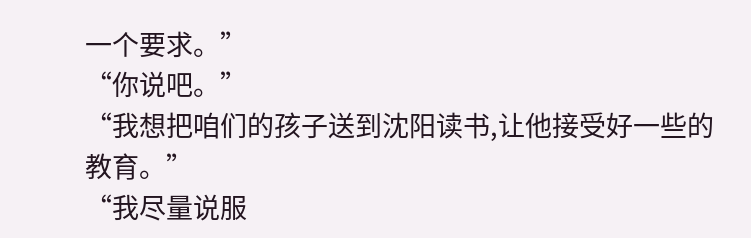一个要求。”
“你说吧。”
“我想把咱们的孩子送到沈阳读书,让他接受好一些的教育。”
“我尽量说服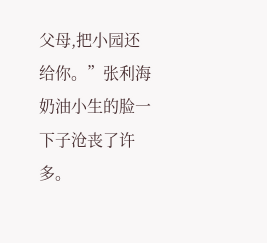父母,把小园还给你。”张利海奶油小生的脸一下子沧丧了许多。